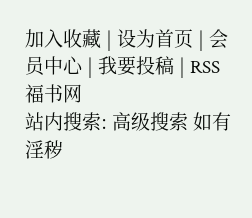加入收藏 | 设为首页 | 会员中心 | 我要投稿 | RSS
福书网
站内搜索: 高级搜索 如有淫秽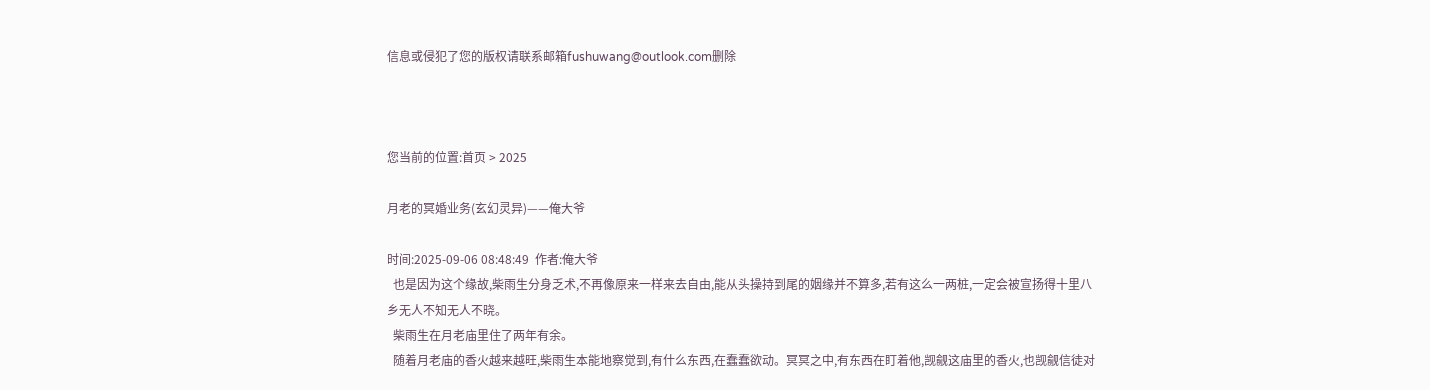信息或侵犯了您的版权请联系邮箱fushuwang@outlook.com删除



您当前的位置:首页 > 2025

月老的冥婚业务(玄幻灵异)——俺大爷

时间:2025-09-06 08:48:49  作者:俺大爷
  也是因为这个缘故,柴雨生分身乏术,不再像原来一样来去自由,能从头操持到尾的姻缘并不算多,若有这么一两桩,一定会被宣扬得十里八乡无人不知无人不晓。
  柴雨生在月老庙里住了两年有余。
  随着月老庙的香火越来越旺,柴雨生本能地察觉到,有什么东西,在蠢蠢欲动。冥冥之中,有东西在盯着他,觊觎这庙里的香火,也觊觎信徒对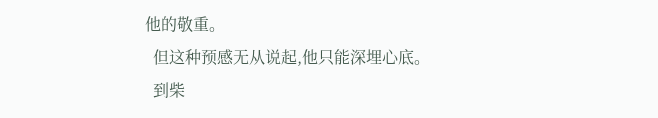他的敬重。
  但这种预感无从说起,他只能深埋心底。
  到柴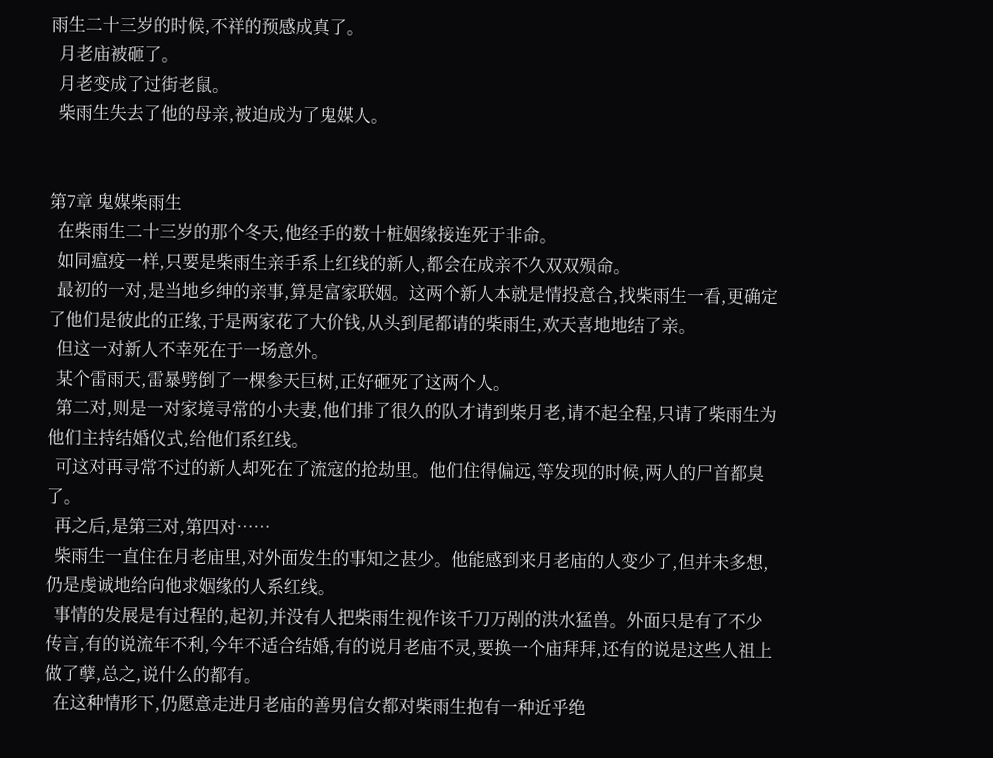雨生二十三岁的时候,不祥的预感成真了。
  月老庙被砸了。
  月老变成了过街老鼠。
  柴雨生失去了他的母亲,被迫成为了鬼媒人。


第7章 鬼媒柴雨生
  在柴雨生二十三岁的那个冬天,他经手的数十桩姻缘接连死于非命。
  如同瘟疫一样,只要是柴雨生亲手系上红线的新人,都会在成亲不久双双殒命。
  最初的一对,是当地乡绅的亲事,算是富家联姻。这两个新人本就是情投意合,找柴雨生一看,更确定了他们是彼此的正缘,于是两家花了大价钱,从头到尾都请的柴雨生,欢天喜地地结了亲。
  但这一对新人不幸死在于一场意外。
  某个雷雨天,雷暴劈倒了一棵参天巨树,正好砸死了这两个人。
  第二对,则是一对家境寻常的小夫妻,他们排了很久的队才请到柴月老,请不起全程,只请了柴雨生为他们主持结婚仪式,给他们系红线。
  可这对再寻常不过的新人却死在了流寇的抢劫里。他们住得偏远,等发现的时候,两人的尸首都臭了。
  再之后,是第三对,第四对……
  柴雨生一直住在月老庙里,对外面发生的事知之甚少。他能感到来月老庙的人变少了,但并未多想,仍是虔诚地给向他求姻缘的人系红线。
  事情的发展是有过程的,起初,并没有人把柴雨生视作该千刀万剐的洪水猛兽。外面只是有了不少传言,有的说流年不利,今年不适合结婚,有的说月老庙不灵,要换一个庙拜拜,还有的说是这些人祖上做了孽,总之,说什么的都有。
  在这种情形下,仍愿意走进月老庙的善男信女都对柴雨生抱有一种近乎绝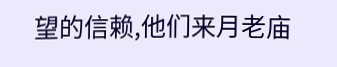望的信赖,他们来月老庙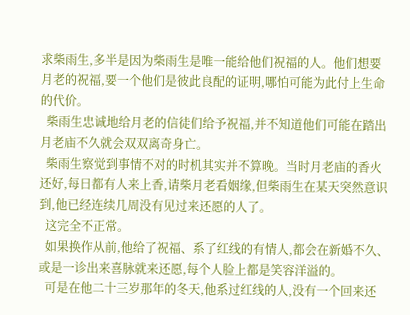求柴雨生,多半是因为柴雨生是唯一能给他们祝福的人。他们想要月老的祝福,要一个他们是彼此良配的证明,哪怕可能为此付上生命的代价。
  柴雨生忠诚地给月老的信徒们给予祝福,并不知道他们可能在踏出月老庙不久就会双双离奇身亡。
  柴雨生察觉到事情不对的时机其实并不算晚。当时月老庙的香火还好,每日都有人来上香,请柴月老看姻缘,但柴雨生在某天突然意识到,他已经连续几周没有见过来还愿的人了。
  这完全不正常。
  如果换作从前,他给了祝福、系了红线的有情人,都会在新婚不久、或是一诊出来喜脉就来还愿,每个人脸上都是笑容洋溢的。
  可是在他二十三岁那年的冬天,他系过红线的人,没有一个回来还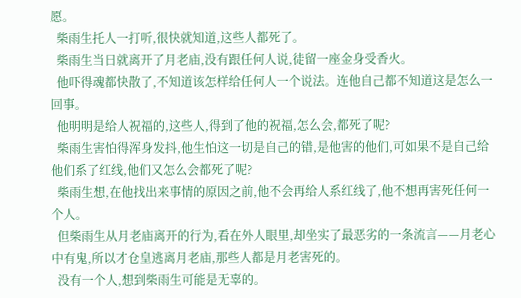愿。
  柴雨生托人一打听,很快就知道,这些人都死了。
  柴雨生当日就离开了月老庙,没有跟任何人说,徒留一座金身受香火。
  他吓得魂都快散了,不知道该怎样给任何人一个说法。连他自己都不知道这是怎么一回事。
  他明明是给人祝福的,这些人,得到了他的祝福,怎么会,都死了呢?
  柴雨生害怕得浑身发抖,他生怕这一切是自己的错,是他害的他们,可如果不是自己给他们系了红线,他们又怎么会都死了呢?
  柴雨生想,在他找出来事情的原因之前,他不会再给人系红线了,他不想再害死任何一个人。
  但柴雨生从月老庙离开的行为,看在外人眼里,却坐实了最恶劣的一条流言——月老心中有鬼,所以才仓皇逃离月老庙,那些人都是月老害死的。
  没有一个人,想到柴雨生可能是无辜的。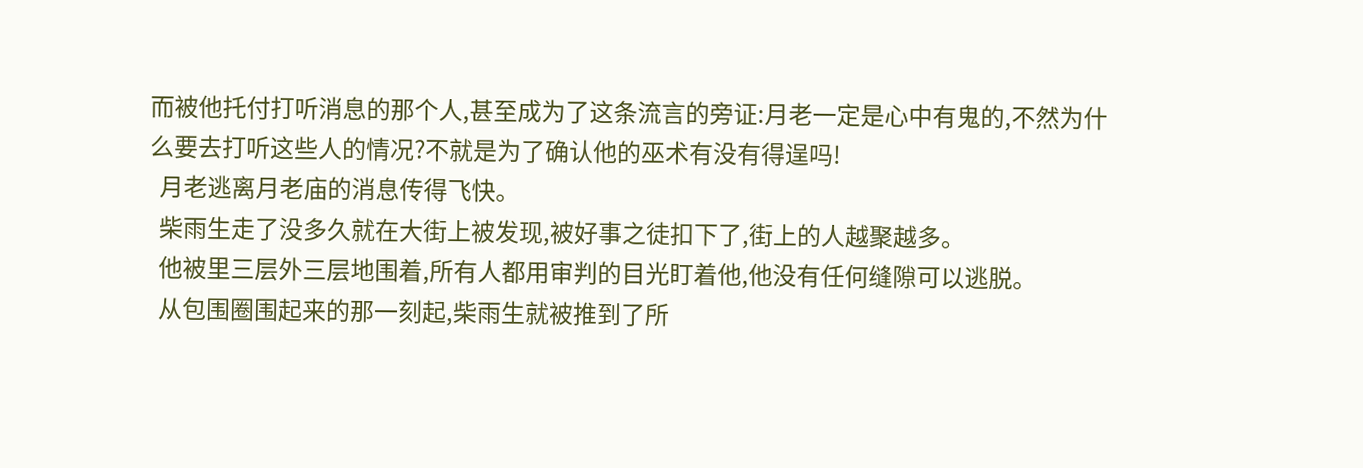而被他托付打听消息的那个人,甚至成为了这条流言的旁证:月老一定是心中有鬼的,不然为什么要去打听这些人的情况?不就是为了确认他的巫术有没有得逞吗!
  月老逃离月老庙的消息传得飞快。
  柴雨生走了没多久就在大街上被发现,被好事之徒扣下了,街上的人越聚越多。
  他被里三层外三层地围着,所有人都用审判的目光盯着他,他没有任何缝隙可以逃脱。
  从包围圈围起来的那一刻起,柴雨生就被推到了所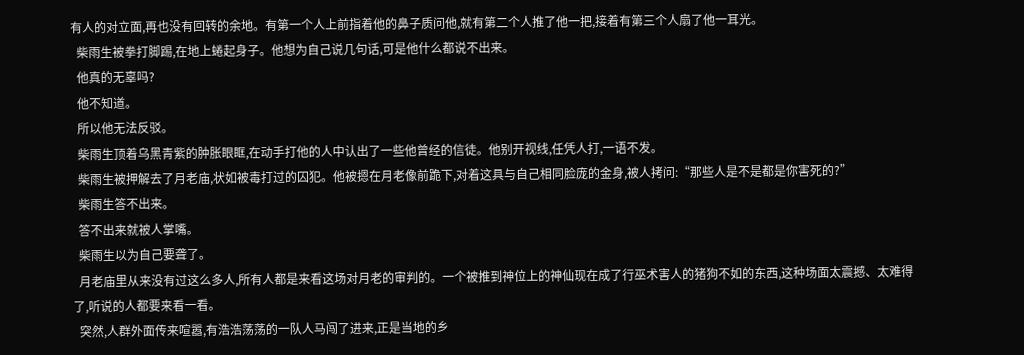有人的对立面,再也没有回转的余地。有第一个人上前指着他的鼻子质问他,就有第二个人推了他一把,接着有第三个人扇了他一耳光。
  柴雨生被拳打脚踢,在地上蜷起身子。他想为自己说几句话,可是他什么都说不出来。
  他真的无辜吗?
  他不知道。
  所以他无法反驳。
  柴雨生顶着乌黑青紫的肿胀眼眶,在动手打他的人中认出了一些他曾经的信徒。他别开视线,任凭人打,一语不发。
  柴雨生被押解去了月老庙,状如被毒打过的囚犯。他被摁在月老像前跪下,对着这具与自己相同脸庞的金身,被人拷问:“那些人是不是都是你害死的?”
  柴雨生答不出来。
  答不出来就被人掌嘴。
  柴雨生以为自己要聋了。
  月老庙里从来没有过这么多人,所有人都是来看这场对月老的审判的。一个被推到神位上的神仙现在成了行巫术害人的猪狗不如的东西,这种场面太震撼、太难得了,听说的人都要来看一看。
  突然,人群外面传来喧嚣,有浩浩荡荡的一队人马闯了进来,正是当地的乡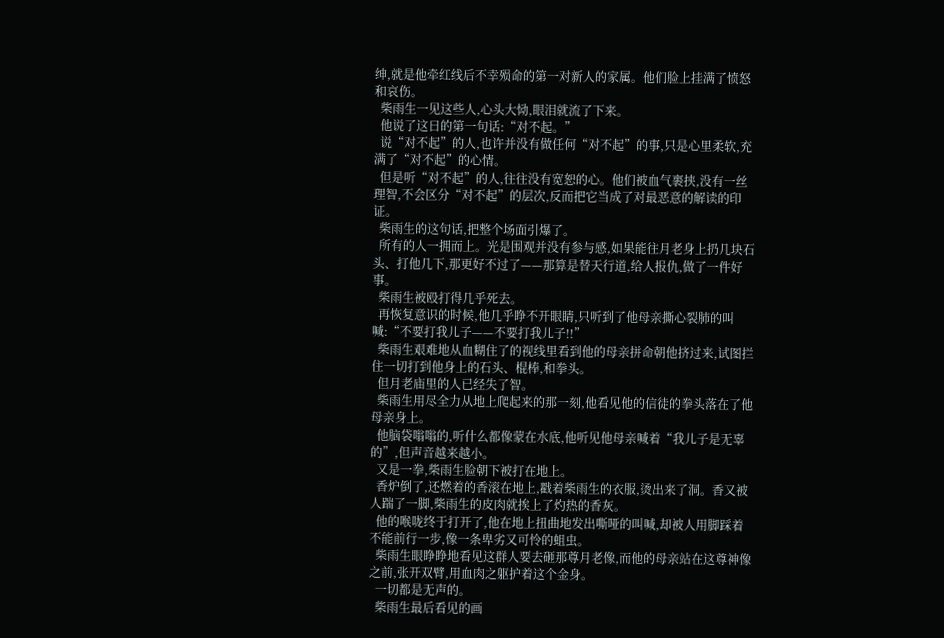绅,就是他牵红线后不幸殒命的第一对新人的家属。他们脸上挂满了愤怒和哀伤。
  柴雨生一见这些人,心头大恸,眼泪就流了下来。
  他说了这日的第一句话:“对不起。”
  说“对不起”的人,也许并没有做任何“对不起”的事,只是心里柔软,充满了“对不起”的心情。
  但是听“对不起”的人,往往没有宽恕的心。他们被血气裹挟,没有一丝理智,不会区分“对不起”的层次,反而把它当成了对最恶意的解读的印证。
  柴雨生的这句话,把整个场面引爆了。
  所有的人一拥而上。光是围观并没有参与感,如果能往月老身上扔几块石头、打他几下,那更好不过了——那算是替天行道,给人报仇,做了一件好事。
  柴雨生被殴打得几乎死去。
  再恢复意识的时候,他几乎睁不开眼睛,只听到了他母亲撕心裂肺的叫喊:“不要打我儿子——不要打我儿子!!”
  柴雨生艰难地从血糊住了的视线里看到他的母亲拼命朝他挤过来,试图拦住一切打到他身上的石头、棍棒,和拳头。
  但月老庙里的人已经失了智。
  柴雨生用尽全力从地上爬起来的那一刻,他看见他的信徒的拳头落在了他母亲身上。
  他脑袋嗡嗡的,听什么都像蒙在水底,他听见他母亲喊着“我儿子是无辜的”,但声音越来越小。
  又是一拳,柴雨生脸朝下被打在地上。
  香炉倒了,还燃着的香滚在地上,戳着柴雨生的衣服,烫出来了洞。香又被人踹了一脚,柴雨生的皮肉就挨上了灼热的香灰。
  他的喉咙终于打开了,他在地上扭曲地发出嘶哑的叫喊,却被人用脚踩着不能前行一步,像一条卑劣又可怜的蛆虫。
  柴雨生眼睁睁地看见这群人要去砸那尊月老像,而他的母亲站在这尊神像之前,张开双臂,用血肉之躯护着这个金身。
  一切都是无声的。
  柴雨生最后看见的画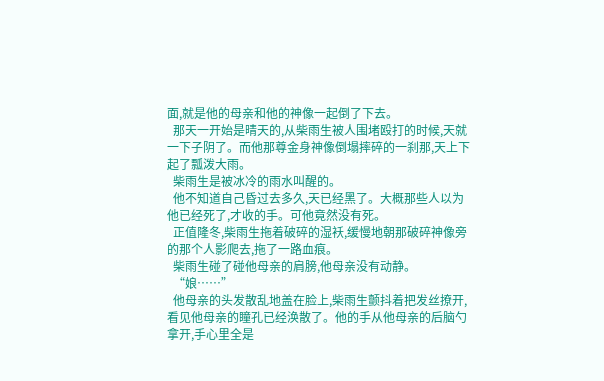面,就是他的母亲和他的神像一起倒了下去。
  那天一开始是晴天的,从柴雨生被人围堵殴打的时候,天就一下子阴了。而他那尊金身神像倒塌摔碎的一刹那,天上下起了瓢泼大雨。
  柴雨生是被冰冷的雨水叫醒的。
  他不知道自己昏过去多久,天已经黑了。大概那些人以为他已经死了,才收的手。可他竟然没有死。
  正值隆冬,柴雨生拖着破碎的湿袄,缓慢地朝那破碎神像旁的那个人影爬去,拖了一路血痕。
  柴雨生碰了碰他母亲的肩膀,他母亲没有动静。
  “娘……”
  他母亲的头发散乱地盖在脸上,柴雨生颤抖着把发丝撩开,看见他母亲的瞳孔已经涣散了。他的手从他母亲的后脑勺拿开,手心里全是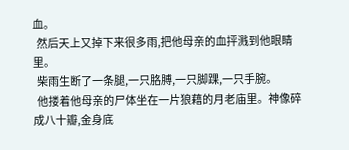血。
  然后天上又掉下来很多雨,把他母亲的血抨溅到他眼睛里。
  柴雨生断了一条腿,一只胳膊,一只脚踝,一只手腕。
  他搂着他母亲的尸体坐在一片狼藉的月老庙里。神像碎成八十瓣,金身底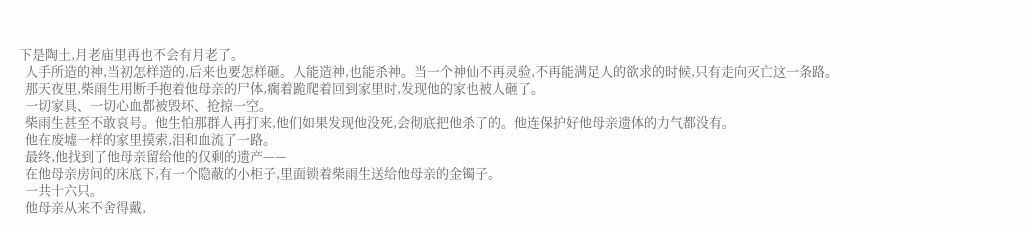下是陶土,月老庙里再也不会有月老了。
  人手所造的神,当初怎样造的,后来也要怎样砸。人能造神,也能杀神。当一个神仙不再灵验,不再能满足人的欲求的时候,只有走向灭亡这一条路。
  那天夜里,柴雨生用断手抱着他母亲的尸体,瘸着跪爬着回到家里时,发现他的家也被人砸了。
  一切家具、一切心血都被毁坏、抢掠一空。
  柴雨生甚至不敢哀号。他生怕那群人再打来,他们如果发现他没死,会彻底把他杀了的。他连保护好他母亲遗体的力气都没有。
  他在废墟一样的家里摸索,泪和血流了一路。
  最终,他找到了他母亲留给他的仅剩的遗产——
  在他母亲房间的床底下,有一个隐蔽的小柜子,里面锁着柴雨生送给他母亲的金镯子。
  一共十六只。
  他母亲从来不舍得戴,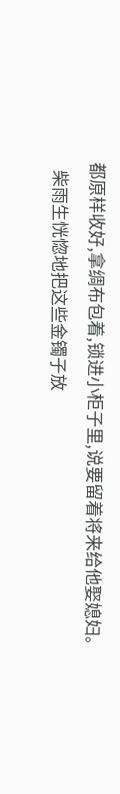都原样收好,拿绸布包着,锁进小柜子里,说要留着将来给他娶媳妇。
  柴雨生恍惚地把这些金镯子放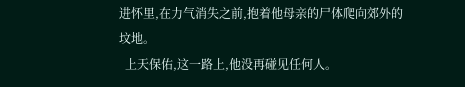进怀里,在力气消失之前,抱着他母亲的尸体爬向郊外的坟地。
  上天保佑,这一路上,他没再碰见任何人。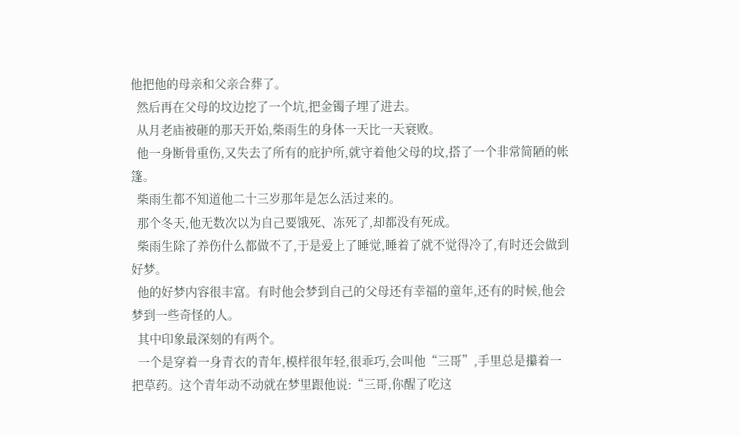他把他的母亲和父亲合葬了。
  然后再在父母的坟边挖了一个坑,把金镯子埋了进去。
  从月老庙被砸的那天开始,柴雨生的身体一天比一天衰败。
  他一身断骨重伤,又失去了所有的庇护所,就守着他父母的坟,搭了一个非常简陋的帐篷。
  柴雨生都不知道他二十三岁那年是怎么活过来的。
  那个冬天,他无数次以为自己要饿死、冻死了,却都没有死成。
  柴雨生除了养伤什么都做不了,于是爱上了睡觉,睡着了就不觉得冷了,有时还会做到好梦。
  他的好梦内容很丰富。有时他会梦到自己的父母还有幸福的童年,还有的时候,他会梦到一些奇怪的人。
  其中印象最深刻的有两个。
  一个是穿着一身青衣的青年,模样很年轻,很乖巧,会叫他“三哥”,手里总是攥着一把草药。这个青年动不动就在梦里跟他说:“三哥,你醒了吃这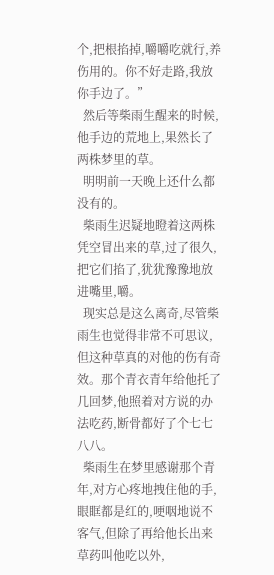个,把根掐掉,嚼嚼吃就行,养伤用的。你不好走路,我放你手边了。”
  然后等柴雨生醒来的时候,他手边的荒地上,果然长了两株梦里的草。
  明明前一天晚上还什么都没有的。
  柴雨生迟疑地瞪着这两株凭空冒出来的草,过了很久,把它们掐了,犹犹豫豫地放进嘴里,嚼。
  现实总是这么离奇,尽管柴雨生也觉得非常不可思议,但这种草真的对他的伤有奇效。那个青衣青年给他托了几回梦,他照着对方说的办法吃药,断骨都好了个七七八八。
  柴雨生在梦里感谢那个青年,对方心疼地拽住他的手,眼眶都是红的,哽咽地说不客气,但除了再给他长出来草药叫他吃以外,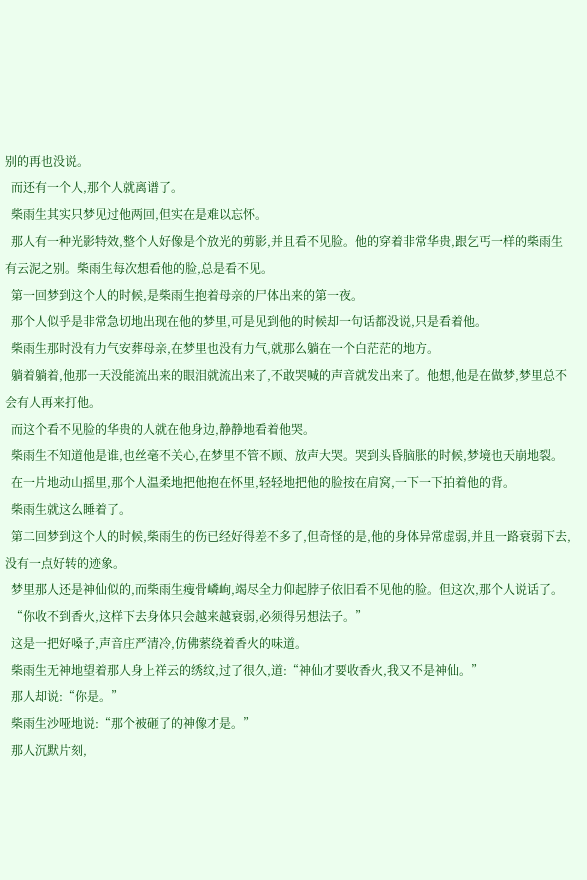别的再也没说。
  而还有一个人,那个人就离谱了。
  柴雨生其实只梦见过他两回,但实在是难以忘怀。
  那人有一种光影特效,整个人好像是个放光的剪影,并且看不见脸。他的穿着非常华贵,跟乞丐一样的柴雨生有云泥之别。柴雨生每次想看他的脸,总是看不见。
  第一回梦到这个人的时候,是柴雨生抱着母亲的尸体出来的第一夜。
  那个人似乎是非常急切地出现在他的梦里,可是见到他的时候却一句话都没说,只是看着他。
  柴雨生那时没有力气安葬母亲,在梦里也没有力气,就那么躺在一个白茫茫的地方。
  躺着躺着,他那一天没能流出来的眼泪就流出来了,不敢哭喊的声音就发出来了。他想,他是在做梦,梦里总不会有人再来打他。
  而这个看不见脸的华贵的人就在他身边,静静地看着他哭。
  柴雨生不知道他是谁,也丝毫不关心,在梦里不管不顾、放声大哭。哭到头昏脑胀的时候,梦境也天崩地裂。
  在一片地动山摇里,那个人温柔地把他抱在怀里,轻轻地把他的脸按在肩窝,一下一下拍着他的背。
  柴雨生就这么睡着了。
  第二回梦到这个人的时候,柴雨生的伤已经好得差不多了,但奇怪的是,他的身体异常虚弱,并且一路衰弱下去,没有一点好转的迹象。
  梦里那人还是神仙似的,而柴雨生瘦骨嶙峋,竭尽全力仰起脖子依旧看不见他的脸。但这次,那个人说话了。
  “你收不到香火,这样下去身体只会越来越衰弱,必须得另想法子。”
  这是一把好嗓子,声音庄严清冷,仿佛萦绕着香火的味道。
  柴雨生无神地望着那人身上祥云的绣纹,过了很久,道:“神仙才要收香火,我又不是神仙。”
  那人却说:“你是。”
  柴雨生沙哑地说:“那个被砸了的神像才是。”
  那人沉默片刻,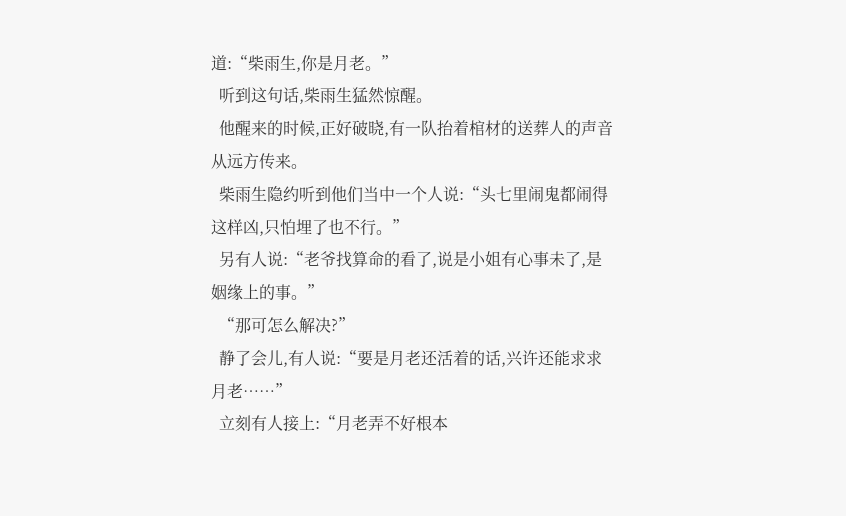道:“柴雨生,你是月老。”
  听到这句话,柴雨生猛然惊醒。
  他醒来的时候,正好破晓,有一队抬着棺材的送葬人的声音从远方传来。
  柴雨生隐约听到他们当中一个人说:“头七里闹鬼都闹得这样凶,只怕埋了也不行。”
  另有人说:“老爷找算命的看了,说是小姐有心事未了,是姻缘上的事。”
  “那可怎么解决?”
  静了会儿,有人说:“要是月老还活着的话,兴许还能求求月老……”
  立刻有人接上:“月老弄不好根本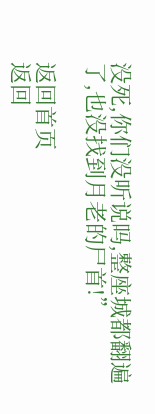没死,你们没听说吗,整座城都翻遍了,也没找到月老的尸首!”

返回首页
返回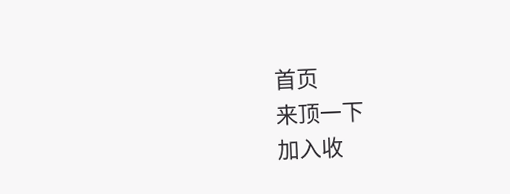首页
来顶一下
加入收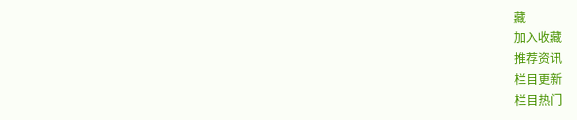藏
加入收藏
推荐资讯
栏目更新
栏目热门